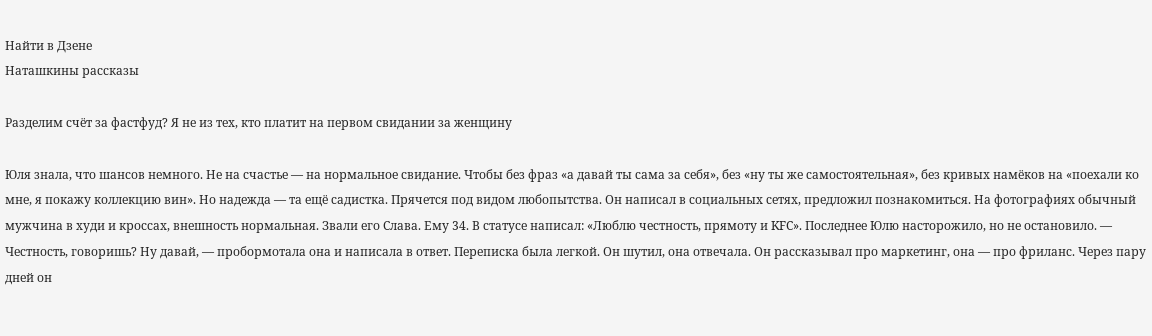Найти в Дзене
Наташкины рассказы

Разделим счёт за фастфуд? Я не из тех, кто платит на первом свидании за женщину

Юля знала, что шансов немного. Не на счастье — на нормальное свидание. Чтобы без фраз «а давай ты сама за себя», без «ну ты же самостоятельная», без кривых намёков на «поехали ко мне, я покажу коллекцию вин». Но надежда — та ещё садистка. Прячется под видом любопытства. Он написал в социальных сетях, предложил познакомиться. На фотографиях обычный мужчина в худи и кроссах, внешность нормальная. Звали его Слава. Ему 34. В статусе написал: «Люблю честность, прямоту и KFC». Последнее Юлю насторожило, но не остановило. — Честность, говоришь? Ну давай, — пробормотала она и написала в ответ. Переписка была легкой. Он шутил, она отвечала. Он рассказывал про маркетинг, она — про фриланс. Через пару дней он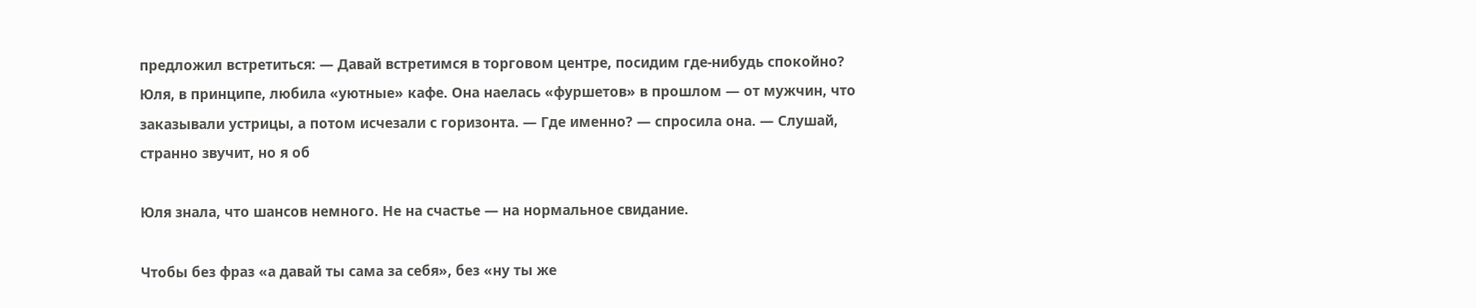предложил встретиться: — Давай встретимся в торговом центре, посидим где-нибудь спокойно? Юля, в принципе, любила «уютные» кафе. Она наелась «фуршетов» в прошлом — от мужчин, что заказывали устрицы, а потом исчезали с горизонта. — Где именно? — спросила она. — Слушай, странно звучит, но я об

Юля знала, что шансов немного. Не на счастье — на нормальное свидание.

Чтобы без фраз «а давай ты сама за себя», без «ну ты же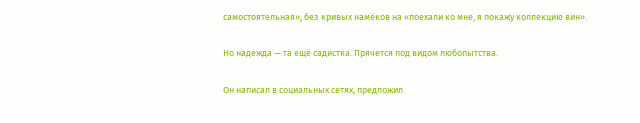самостоятельная», без кривых намёков на «поехали ко мне, я покажу коллекцию вин».

Но надежда — та ещё садистка. Прячется под видом любопытства.

Он написал в социальных сетях, предложил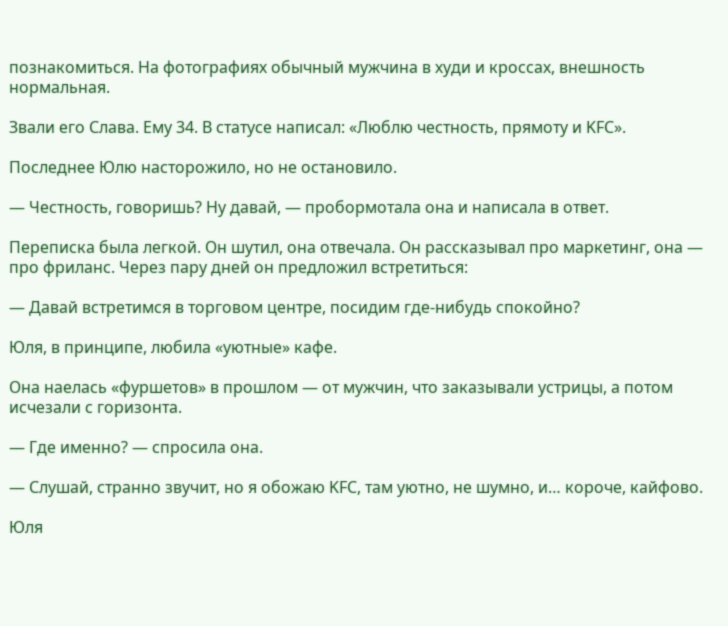познакомиться. На фотографиях обычный мужчина в худи и кроссах, внешность нормальная.

Звали его Слава. Ему 34. В статусе написал: «Люблю честность, прямоту и KFC».

Последнее Юлю насторожило, но не остановило.

— Честность, говоришь? Ну давай, — пробормотала она и написала в ответ.

Переписка была легкой. Он шутил, она отвечала. Он рассказывал про маркетинг, она — про фриланс. Через пару дней он предложил встретиться:

— Давай встретимся в торговом центре, посидим где-нибудь спокойно?

Юля, в принципе, любила «уютные» кафе.

Она наелась «фуршетов» в прошлом — от мужчин, что заказывали устрицы, а потом исчезали с горизонта.

— Где именно? — спросила она.

— Слушай, странно звучит, но я обожаю KFC, там уютно, не шумно, и… короче, кайфово.

Юля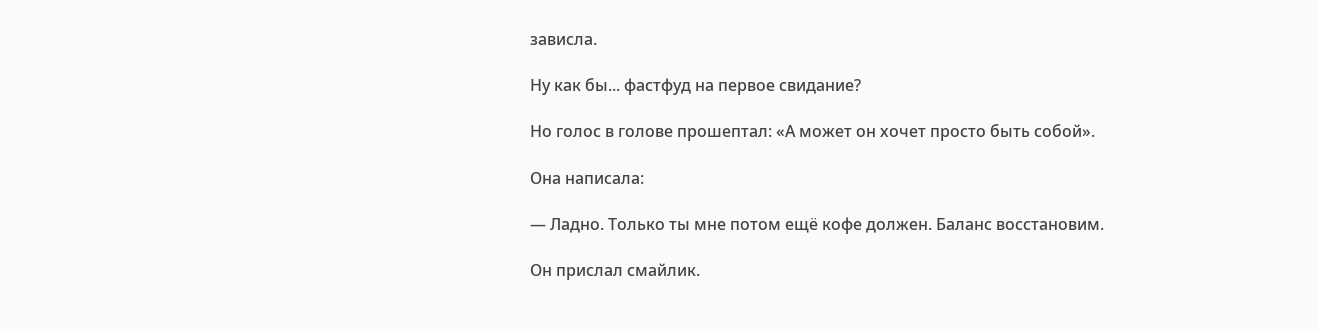зависла.

Ну как бы... фастфуд на первое свидание?

Но голос в голове прошептал: «А может он хочет просто быть собой».

Она написала:

— Ладно. Только ты мне потом ещё кофе должен. Баланс восстановим.

Он прислал смайлик.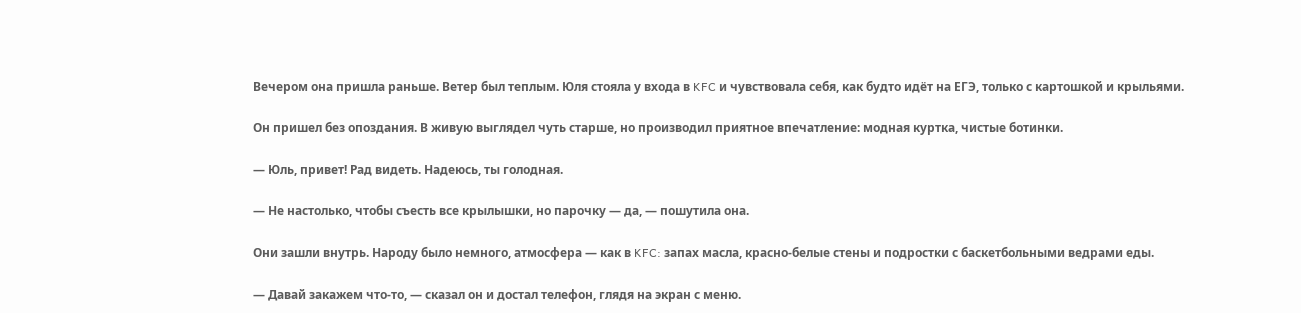Вечером она пришла раньше. Ветер был теплым. Юля стояла у входа в KFC и чувствовала себя, как будто идёт на ЕГЭ, только с картошкой и крыльями.

Он пришел без опоздания. В живую выглядел чуть старше, но производил приятное впечатление: модная куртка, чистые ботинки.

— Юль, привет! Рад видеть. Надеюсь, ты голодная.

— Не настолько, чтобы съесть все крылышки, но парочку — да, — пошутила она.

Они зашли внутрь. Народу было немного, атмосфера — как в KFC: запах масла, красно-белые стены и подростки с баскетбольными ведрами еды.

— Давай закажем что-то, — сказал он и достал телефон, глядя на экран с меню.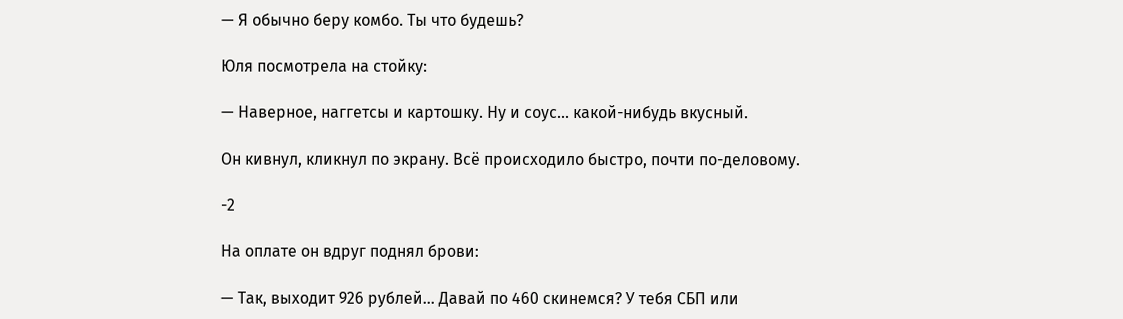— Я обычно беру комбо. Ты что будешь?

Юля посмотрела на стойку:

— Наверное, наггетсы и картошку. Ну и соус... какой-нибудь вкусный.

Он кивнул, кликнул по экрану. Всё происходило быстро, почти по-деловому.

-2

На оплате он вдруг поднял брови:

— Так, выходит 926 рублей... Давай по 460 скинемся? У тебя СБП или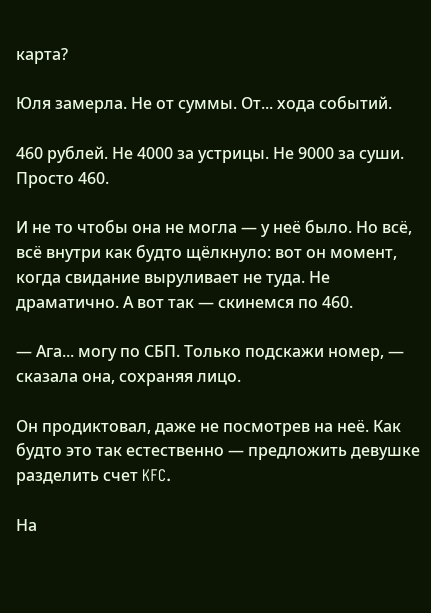карта?

Юля замерла. Не от суммы. От... хода событий.

460 рублей. Не 4000 за устрицы. Не 9000 за суши. Просто 460.

И не то чтобы она не могла — у неё было. Но всё, всё внутри как будто щёлкнуло: вот он момент, когда свидание выруливает не туда. Не драматично. А вот так — скинемся по 460.

— Ага... могу по СБП. Только подскажи номер, — сказала она, сохраняя лицо.

Он продиктовал, даже не посмотрев на неё. Как будто это так естественно — предложить девушке разделить счет KFC.

На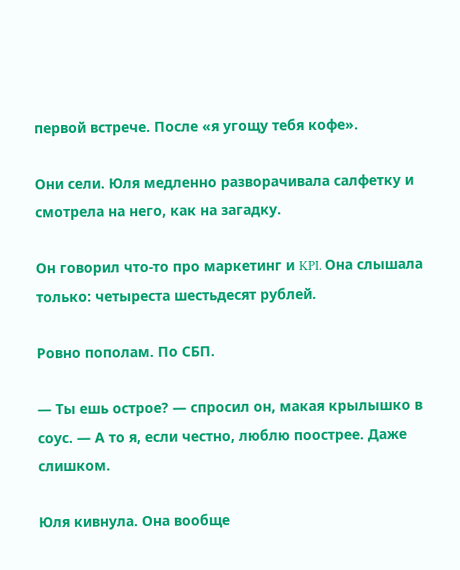первой встрече. После «я угощу тебя кофе».

Они сели. Юля медленно разворачивала салфетку и смотрела на него, как на загадку.

Он говорил что-то про маркетинг и KPI. Она слышала только: четыреста шестьдесят рублей.

Ровно пополам. По СБП.

— Ты ешь острое? — спросил он, макая крылышко в соус. — А то я, если честно, люблю поострее. Даже слишком.

Юля кивнула. Она вообще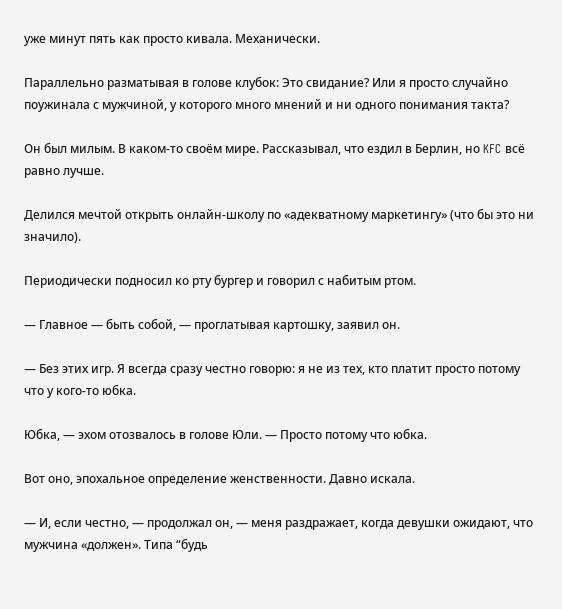уже минут пять как просто кивала. Механически.

Параллельно разматывая в голове клубок: Это свидание? Или я просто случайно поужинала с мужчиной, у которого много мнений и ни одного понимания такта?

Он был милым. В каком-то своём мире. Рассказывал, что ездил в Берлин, но KFC всё равно лучше.

Делился мечтой открыть онлайн-школу по «адекватному маркетингу» (что бы это ни значило).

Периодически подносил ко рту бургер и говорил с набитым ртом.

— Главное — быть собой, — проглатывая картошку, заявил он.

— Без этих игр. Я всегда сразу честно говорю: я не из тех, кто платит просто потому что у кого-то юбка.

Юбка, — эхом отозвалось в голове Юли. — Просто потому что юбка.

Вот оно, эпохальное определение женственности. Давно искала.

— И, если честно, — продолжал он, — меня раздражает, когда девушки ожидают, что мужчина «должен». Типа “будь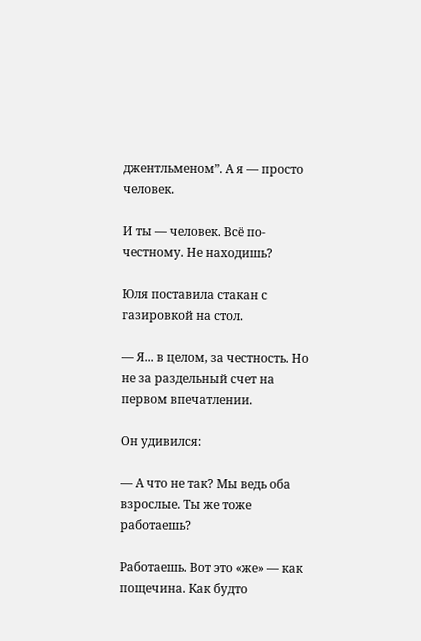джентльменом”. А я — просто человек.

И ты — человек. Всё по-честному. Не находишь?

Юля поставила стакан с газировкой на стол.

— Я... в целом, за честность. Но не за раздельный счет на первом впечатлении.

Он удивился:

— А что не так? Мы ведь оба взрослые. Ты же тоже работаешь?

Работаешь. Вот это «же» — как пощечина. Как будто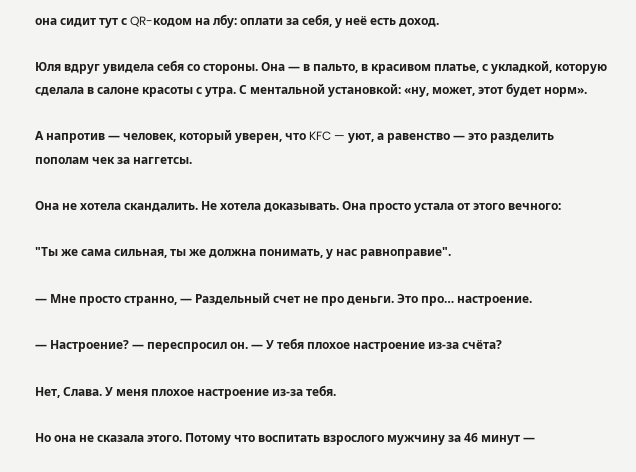она сидит тут с QR-кодом на лбу: оплати за себя, у неё есть доход.

Юля вдруг увидела себя со стороны. Она — в пальто, в красивом платье, с укладкой, которую сделала в салоне красоты с утра. С ментальной установкой: «ну, может, этот будет норм».

А напротив — человек, который уверен, что KFC — уют, а равенство — это разделить пополам чек за наггетсы.

Она не хотела скандалить. Не хотела доказывать. Она просто устала от этого вечного:

"Ты же сама сильная, ты же должна понимать, у нас равноправие".

— Мне просто странно, — Раздельный счет не про деньги. Это про… настроение.

— Настроение? — переспросил он. — У тебя плохое настроение из-за счёта?

Нет, Слава. У меня плохое настроение из-за тебя.

Но она не сказала этого. Потому что воспитать взрослого мужчину за 46 минут —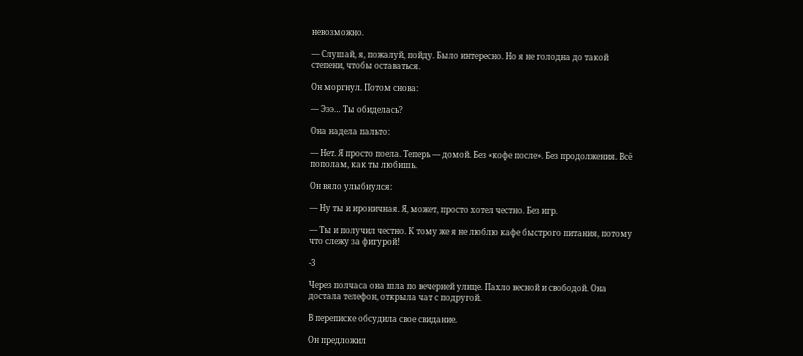невозможно.

— Слушай, я, пожалуй, пойду. Было интересно. Но я не голодна до такой степени, чтобы оставаться.

Он моргнул. Потом снова:

— Эээ… Ты обиделась?

Она надела пальто:

— Нет. Я просто поела. Теперь — домой. Без «кофе после». Без продолжения. Всё пополам, как ты любишь.

Он вяло улыбнулся:

— Ну ты и ироничная. Я, может, просто хотел честно. Без игр.

— Ты и получил честно. К тому же я не люблю кафе быстрого питания, потому что слежу за фигурой!

-3

Через полчаса она шла по вечерней улице. Пахло весной и свободой. Она достала телефон, открыла чат с подругой.

В переписке обсудила свое свидание.

Он предложил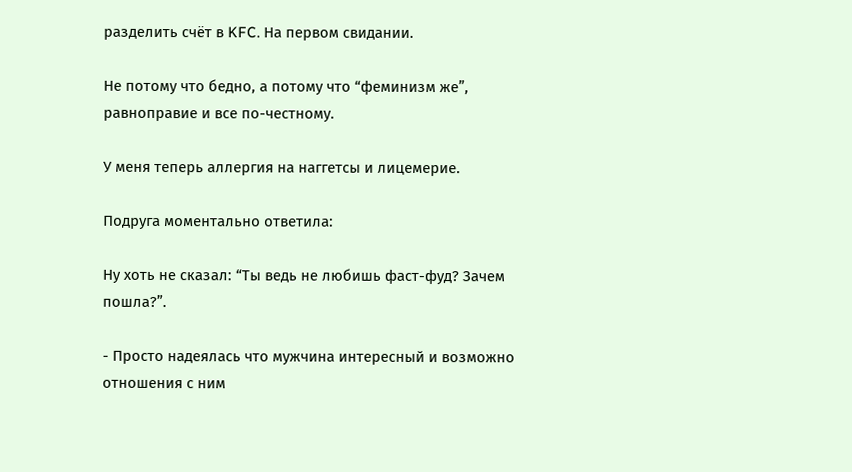разделить счёт в KFC. На первом свидании.

Не потому что бедно, а потому что “феминизм же”, равноправие и все по-честному.

У меня теперь аллергия на наггетсы и лицемерие.

Подруга моментально ответила:

Ну хоть не сказал: “Ты ведь не любишь фаст-фуд? Зачем пошла?”.

- Просто надеялась что мужчина интересный и возможно отношения с ним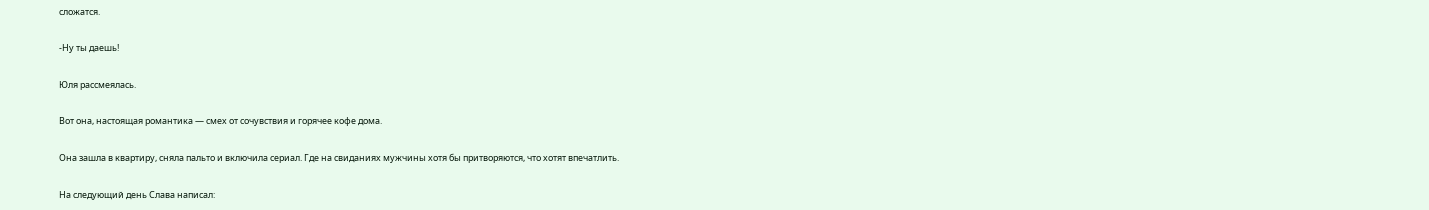сложатся.

-Ну ты даешь!

Юля рассмеялась.

Вот она, настоящая романтика — смех от сочувствия и горячее кофе дома.

Она зашла в квартиру, сняла пальто и включила сериал. Где на свиданиях мужчины хотя бы притворяются, что хотят впечатлить.

На следующий день Слава написал: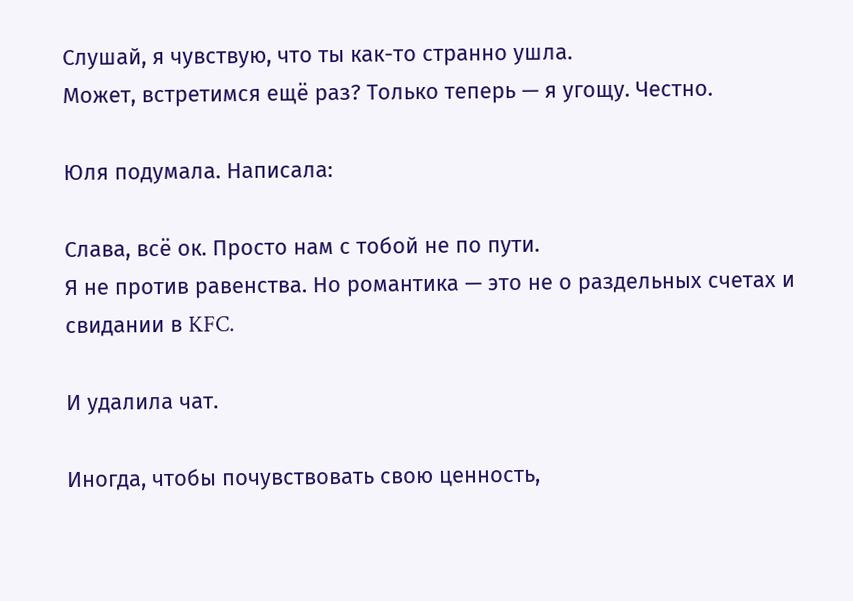Слушай, я чувствую, что ты как-то странно ушла.
Может, встретимся ещё раз? Только теперь — я угощу. Честно.

Юля подумала. Написала:

Слава, всё ок. Просто нам с тобой не по пути.
Я не против равенства. Но романтика — это не о раздельных счетах и свидании в KFC.

И удалила чат.

Иногда, чтобы почувствовать свою ценность,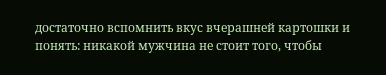достаточно вспомнить вкус вчерашней картошки и понять: никакой мужчина не стоит того, чтобы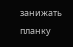занижать планку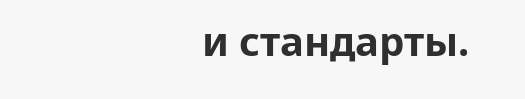и стандарты.